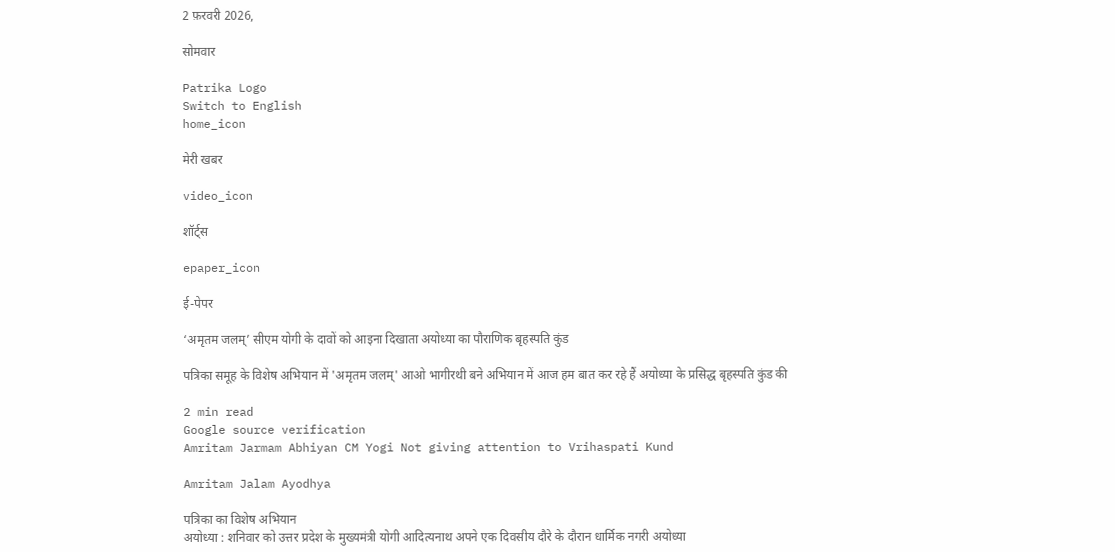2 फ़रवरी 2026,

सोमवार

Patrika Logo
Switch to English
home_icon

मेरी खबर

video_icon

शॉर्ट्स

epaper_icon

ई-पेपर

‘अमृतम जलम्’ सीएम योगी के दावों को आइना दिखाता अयोध्या का पौराणिक बृहस्पति कुंड

पत्रिका समूह के विशेष अभियान में 'अमृतम जलम्' आओ भागीरथी बने अभियान में आज हम बात कर रहे हैं अयोध्या के प्रसिद्ध बृहस्पति कुंड की

2 min read
Google source verification
Amritam Jarmam Abhiyan CM Yogi Not giving attention to Vrihaspati Kund

Amritam Jalam Ayodhya

पत्रिका का विशेष अभियान
अयोध्या : शनिवार को उत्तर प्रदेश के मुख्यमंत्री योगी आदित्यनाथ अपने एक दिवसीय दौरे के दौरान धार्मिक नगरी अयोध्या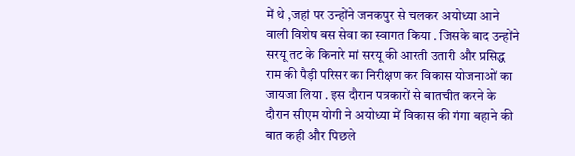में थे ,जहां पर उन्होंने जनकपुर से चलकर अयोध्या आने वाली विशेष बस सेवा का स्वागत किया . जिसके बाद उन्होंने सरयू तट के किनारे मां सरयू की आरती उतारी और प्रसिद्ध राम की पैड़ी परिसर का निरीक्षण कर विकास योजनाओं का जायजा लिया . इस दौरान पत्रकारों से बातचीत करने के दौरान सीएम योगी ने अयोध्या में विकास की गंगा बहाने की बात कही और पिछले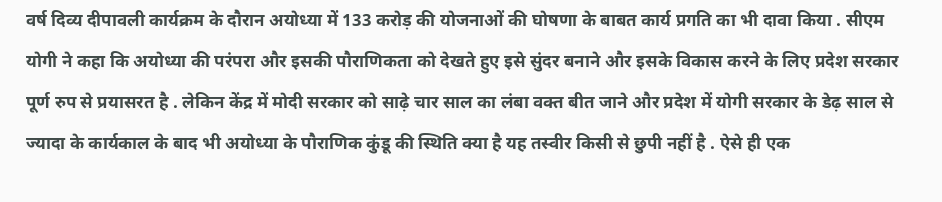वर्ष दिव्य दीपावली कार्यक्रम के दौरान अयोध्या में 133 करोड़ की योजनाओं की घोषणा के बाबत कार्य प्रगति का भी दावा किया . सीएम योगी ने कहा कि अयोध्या की परंपरा और इसकी पौराणिकता को देखते हुए इसे सुंदर बनाने और इसके विकास करने के लिए प्रदेश सरकार पूर्ण रुप से प्रयासरत है . लेकिन केंद्र में मोदी सरकार को साढ़े चार साल का लंबा वक्त बीत जाने और प्रदेश में योगी सरकार के डेढ़ साल से ज्यादा के कार्यकाल के बाद भी अयोध्या के पौराणिक कुंडू की स्थिति क्या है यह तस्वीर किसी से छुपी नहीं है . ऐसे ही एक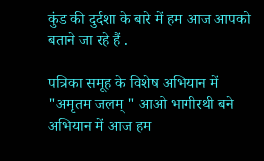कुंड की दुर्दशा के बारे में हम आज आपको बताने जा रहे हैं .

पत्रिका समूह के विशेष अभियान में "अमृतम जलम् " आओ भागीरथी बने अभियान में आज हम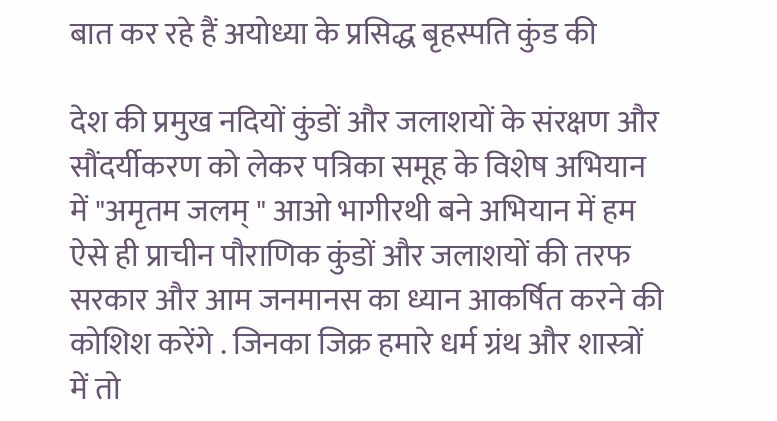बात कर रहे हैं अयोध्या के प्रसिद्ध बृहस्पति कुंड की

देश की प्रमुख नदियों कुंडों और जलाशयों के संरक्षण और सौंदर्यीकरण को लेकर पत्रिका समूह के विशेष अभियान में "अमृतम जलम् " आओ भागीरथी बने अभियान में हम ऐसे ही प्राचीन पौराणिक कुंडों और जलाशयों की तरफ सरकार और आम जनमानस का ध्यान आकर्षित करने की कोशिश करेंगे . जिनका जिक्र हमारे धर्म ग्रंथ और शास्त्रों में तो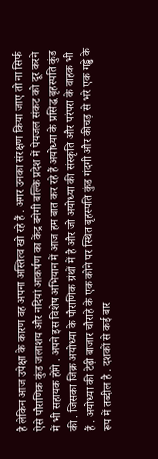है लेकिन आज उपेक्षा के कारण वह अपना अस्तित्व खो रहे हैं . अगर उनका संरक्षण किया जाए तो ना सिर्फ ऐसे पौराणिक कुंड जलाशय और नदियां आकर्षण का केंद्र बनेगी बल्कि प्रदेश में पेयजल संकट को दूर करने में भी सहायक होंगे . अपने इस विशेष अभियान में आज हम बात कर रहे हैं अयोध्या के प्रसिद्ध बृहस्पति कुंड की . जिसका जिक्र अयोध्या के पौराणिक ग्रंथों में है और जो अयोध्या की संस्कृति और परंपरा के वाहक भी हैं . अयोध्या की टेढ़ी बाजार चौराहे के एक कोने पर स्थित बृहस्पति कुंड गंदगी और कीचड़ से भरे एक गड्ढे के रूप में तब्दील है . दशकों से कई बार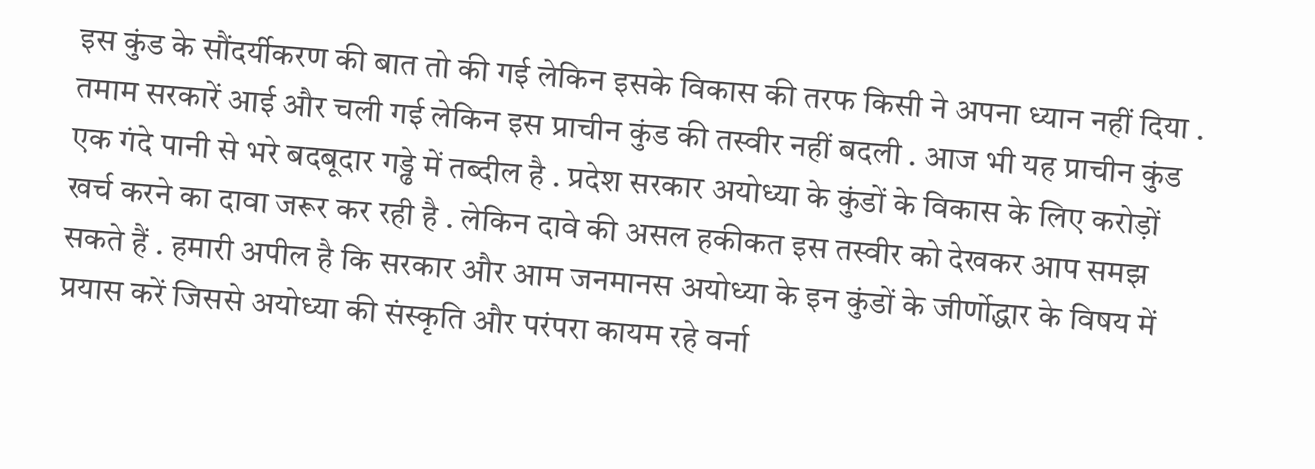इस कुंड के सौंदर्यीकरण की बात तो की गई लेकिन इसके विकास की तरफ किसी ने अपना ध्यान नहीं दिया . तमाम सरकारें आई और चली गई लेकिन इस प्राचीन कुंड की तस्वीर नहीं बदली . आज भी यह प्राचीन कुंड एक गंदे पानी से भरे बदबूदार गड्ढे में तब्दील है . प्रदेश सरकार अयोध्या के कुंडों के विकास के लिए करोड़ों खर्च करने का दावा जरूर कर रही है . लेकिन दावे की असल हकीकत इस तस्वीर को देखकर आप समझ सकते हैं . हमारी अपील है कि सरकार और आम जनमानस अयोध्या के इन कुंडों के जीर्णोद्धार के विषय में प्रयास करें जिससे अयोध्या की संस्कृति और परंपरा कायम रहे वर्ना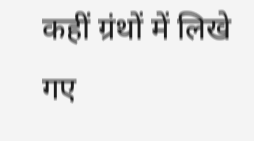कहीं ग्रंथों में लिखे गए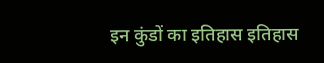इन कुंडों का इतिहास इतिहास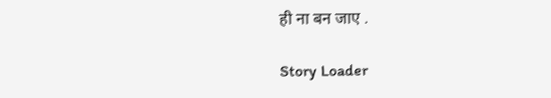ही ना बन जाए .

Story Loader